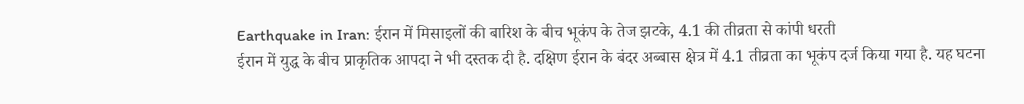Earthquake in Iran: ईरान में मिसाइलों की बारिश के बीच भूकंप के तेज झटके, 4.1 की तीव्रता से कांपी धरती
ईरान में युद्ध के बीच प्राकृतिक आपदा ने भी दस्तक दी है. दक्षिण ईरान के बंदर अब्बास क्षेत्र में 4.1 तीव्रता का भूकंप दर्ज किया गया है. यह घटना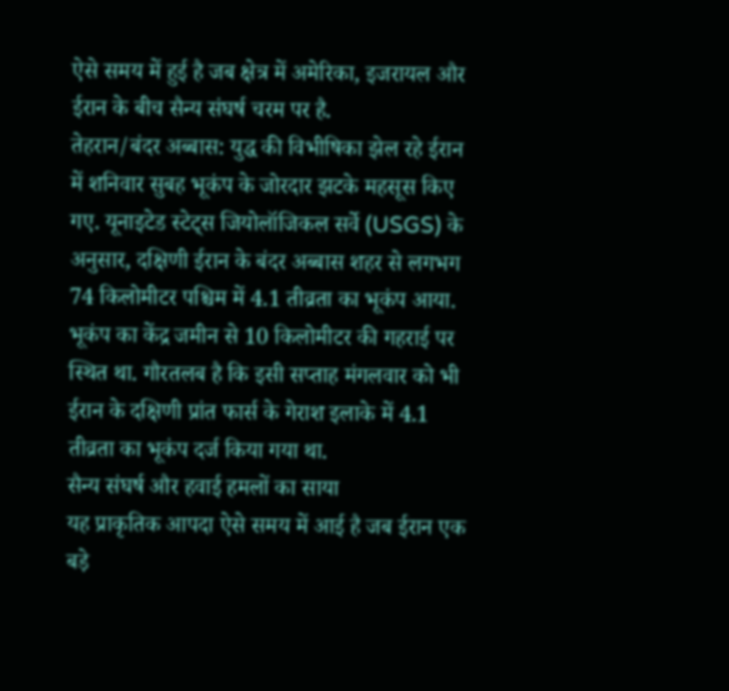ऐसे समय में हुई है जब क्षेत्र में अमेरिका, इजरायल और ईरान के बीच सैन्य संघर्ष चरम पर है.
तेहरान/बंदर अब्बास: युद्ध की विभीषिका झेल रहे ईरान में शनिवार सुबह भूकंप के जोरदार झटके महसूस किए गए. यूनाइटेड स्टेट्स जियोलॉजिकल सर्वे (USGS) के अनुसार, दक्षिणी ईरान के बंदर अब्बास शहर से लगभग 74 किलोमीटर पश्चिम में 4.1 तीव्रता का भूकंप आया. भूकंप का केंद्र जमीन से 10 किलोमीटर की गहराई पर स्थित था. गौरतलब है कि इसी सप्ताह मंगलवार को भी ईरान के दक्षिणी प्रांत फार्स के गेराश इलाके में 4.1 तीव्रता का भूकंप दर्ज किया गया था.
सैन्य संघर्ष और हवाई हमलों का साया
यह प्राकृतिक आपदा ऐसे समय में आई है जब ईरान एक बड़े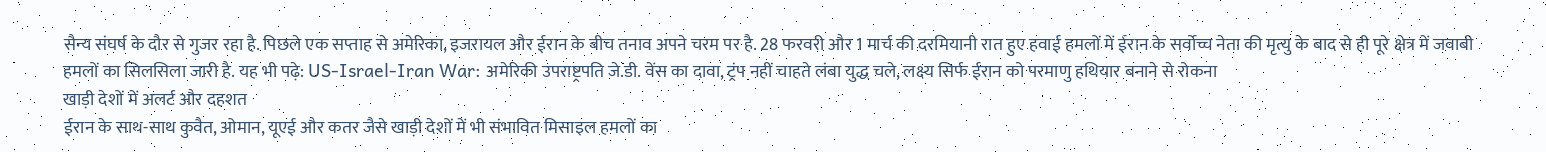सैन्य संघर्ष के दौर से गुजर रहा है. पिछले एक सप्ताह से अमेरिका, इजरायल और ईरान के बीच तनाव अपने चरम पर है. 28 फरवरी और 1 मार्च की दरमियानी रात हुए हवाई हमलों में ईरान के सर्वोच्च नेता की मृत्यु के बाद से ही पूरे क्षेत्र में जवाबी हमलों का सिलसिला जारी है. यह भी पढ़े: US-Israel-Iran War: अमेरिकी उपराष्ट्रपति जे.डी. वेंस का दावा, ट्रंप नहीं चाहते लंबा युद्ध चले, लक्ष्य सिर्फ ईरान को परमाणु हथियार बनाने से रोकना
खाड़ी देशों में अलर्ट और दहशत
ईरान के साथ-साथ कुवैत, ओमान, यूएई और कतर जैसे खाड़ी देशों में भी संभावित मिसाइल हमलों का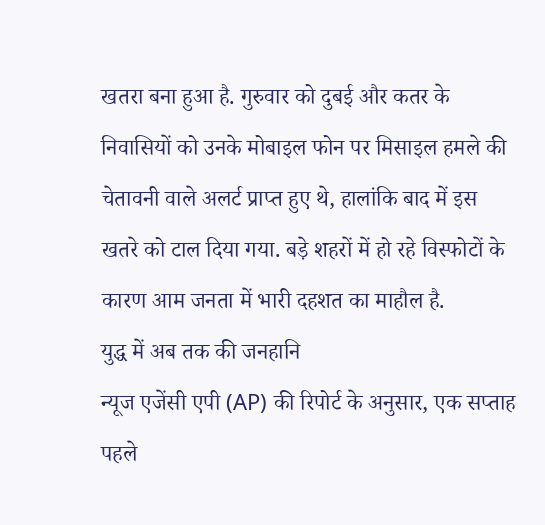खतरा बना हुआ है. गुरुवार को दुबई और कतर के निवासियों को उनके मोबाइल फोन पर मिसाइल हमले की चेतावनी वाले अलर्ट प्राप्त हुए थे, हालांकि बाद में इस खतरे को टाल दिया गया. बड़े शहरों में हो रहे विस्फोटों के कारण आम जनता में भारी दहशत का माहौल है.
युद्ध में अब तक की जनहानि
न्यूज एजेंसी एपी (AP) की रिपोर्ट के अनुसार, एक सप्ताह पहले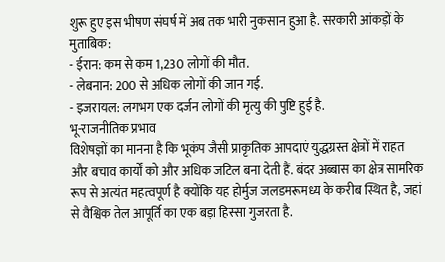शुरू हुए इस भीषण संघर्ष में अब तक भारी नुकसान हुआ है. सरकारी आंकड़ों के मुताबिक:
- ईरान: कम से कम 1,230 लोगों की मौत.
- लेबनान: 200 से अधिक लोगों की जान गई.
- इजरायल: लगभग एक दर्जन लोगों की मृत्यु की पुष्टि हुई है.
भू-राजनीतिक प्रभाव
विशेषज्ञों का मानना है कि भूकंप जैसी प्राकृतिक आपदाएं युद्धग्रस्त क्षेत्रों में राहत और बचाव कार्यों को और अधिक जटिल बना देती हैं. बंदर अब्बास का क्षेत्र सामरिक रूप से अत्यंत महत्वपूर्ण है क्योंकि यह होर्मुज जलडमरूमध्य के करीब स्थित है, जहां से वैश्विक तेल आपूर्ति का एक बड़ा हिस्सा गुजरता है.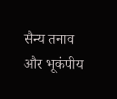सैन्य तनाव और भूकंपीय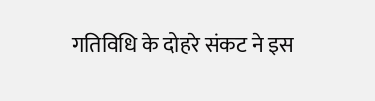गतिविधि के दोहरे संकट ने इस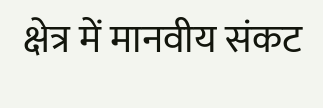क्षेत्र में मानवीय संकट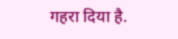गहरा दिया है.